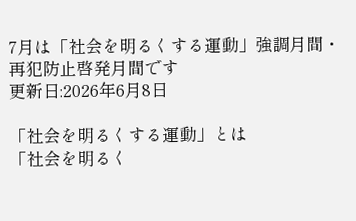7月は「社会を明るくする運動」強調月間・再犯防止啓発月間です
更新日:2026年6月8日

「社会を明るくする運動」とは
「社会を明るく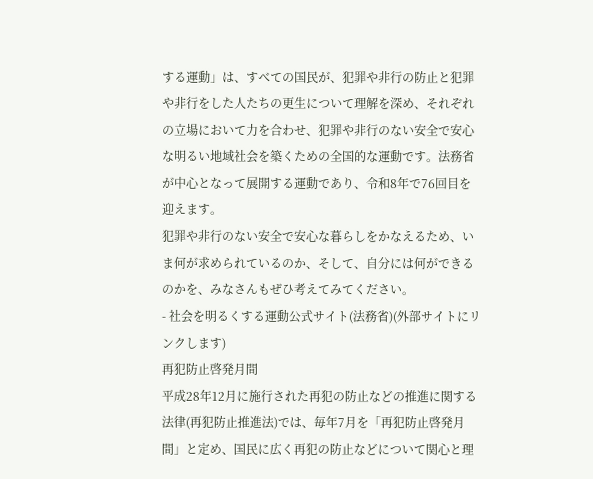する運動」は、すべての国民が、犯罪や非行の防止と犯罪や非行をした人たちの更生について理解を深め、それぞれの立場において力を合わせ、犯罪や非行のない安全で安心な明るい地域社会を築くための全国的な運動です。法務省が中心となって展開する運動であり、令和8年で76回目を迎えます。
犯罪や非行のない安全で安心な暮らしをかなえるため、いま何が求められているのか、そして、自分には何ができるのかを、みなさんもぜひ考えてみてください。
- 社会を明るくする運動公式サイト(法務省)(外部サイトにリンクします)
再犯防止啓発月間
平成28年12月に施行された再犯の防止などの推進に関する法律(再犯防止推進法)では、毎年7月を「再犯防止啓発月間」と定め、国民に広く再犯の防止などについて関心と理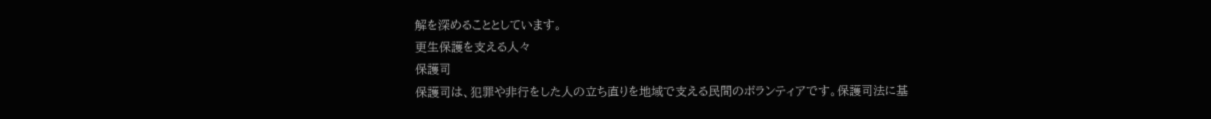解を深めることとしています。
更生保護を支える人々
保護司
保護司は、犯罪や非行をした人の立ち直りを地域で支える民間のボランティアです。保護司法に基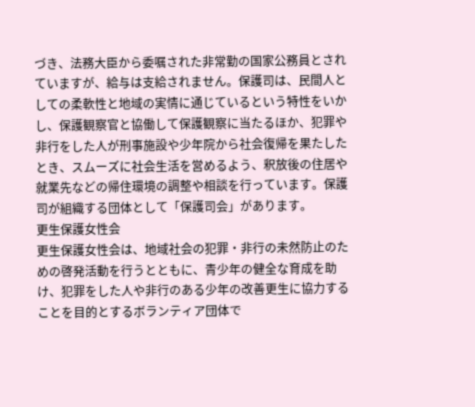づき、法務大臣から委嘱された非常勤の国家公務員とされていますが、給与は支給されません。保護司は、民間人としての柔軟性と地域の実情に通じているという特性をいかし、保護観察官と協働して保護観察に当たるほか、犯罪や非行をした人が刑事施設や少年院から社会復帰を果たしたとき、スムーズに社会生活を営めるよう、釈放後の住居や就業先などの帰住環境の調整や相談を行っています。保護司が組織する団体として「保護司会」があります。
更生保護女性会
更生保護女性会は、地域社会の犯罪・非行の未然防止のための啓発活動を行うとともに、青少年の健全な育成を助け、犯罪をした人や非行のある少年の改善更生に協力することを目的とするボランティア団体で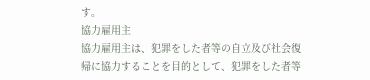す。
協力雇用主
協力雇用主は、犯罪をした者等の自立及び社会復帰に協力することを目的として、犯罪をした者等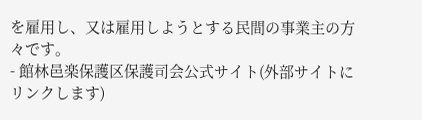を雇用し、又は雇用しようとする民間の事業主の方々です。
- 館林邑楽保護区保護司会公式サイト(外部サイトにリンクします)